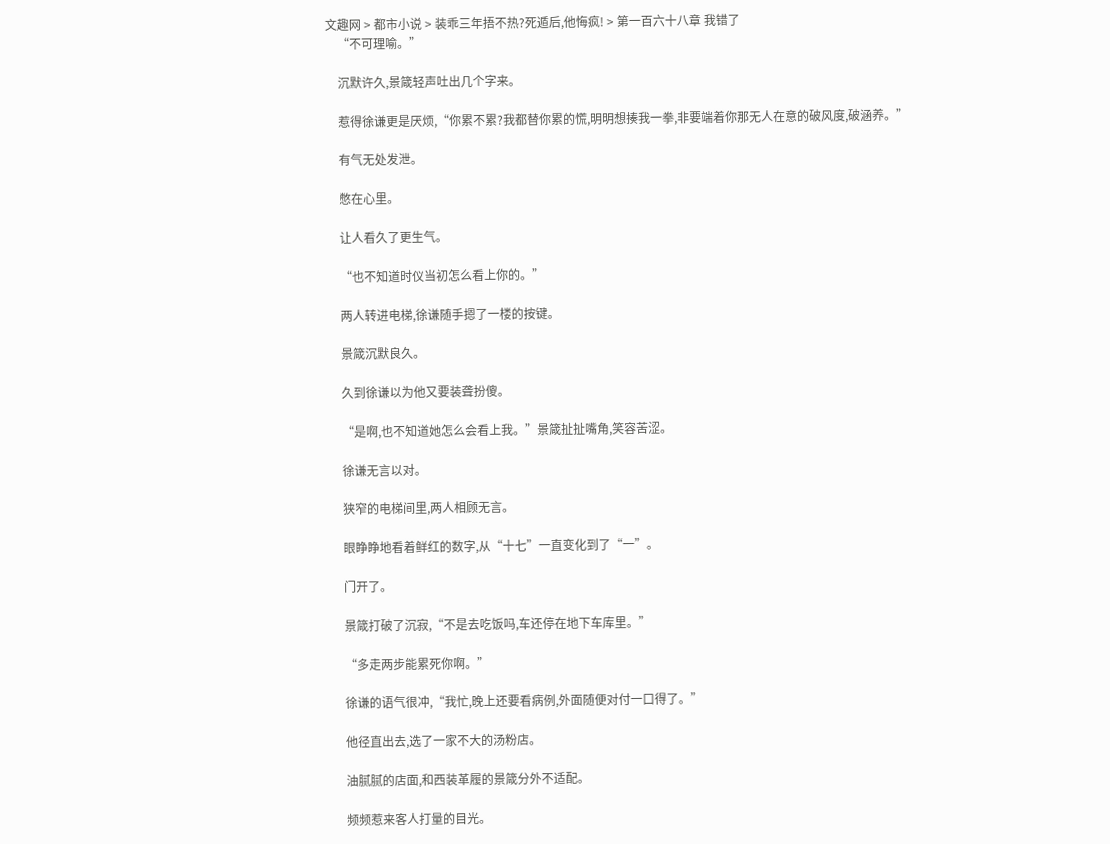文趣网 > 都市小说 > 装乖三年捂不热?死遁后,他悔疯! > 第一百六十八章 我错了
    “不可理喻。”

    沉默许久,景箴轻声吐出几个字来。

    惹得徐谦更是厌烦,“你累不累?我都替你累的慌,明明想揍我一拳,非要端着你那无人在意的破风度,破涵养。”

    有气无处发泄。

    憋在心里。

    让人看久了更生气。

    “也不知道时仪当初怎么看上你的。”

    两人转进电梯,徐谦随手摁了一楼的按键。

    景箴沉默良久。

    久到徐谦以为他又要装聋扮傻。

    “是啊,也不知道她怎么会看上我。”景箴扯扯嘴角,笑容苦涩。

    徐谦无言以对。

    狭窄的电梯间里,两人相顾无言。

    眼睁睁地看着鲜红的数字,从“十七”一直变化到了“一”。

    门开了。

    景箴打破了沉寂,“不是去吃饭吗,车还停在地下车库里。”

    “多走两步能累死你啊。”

    徐谦的语气很冲,“我忙,晚上还要看病例,外面随便对付一口得了。”

    他径直出去,选了一家不大的汤粉店。

    油腻腻的店面,和西装革履的景箴分外不适配。

    频频惹来客人打量的目光。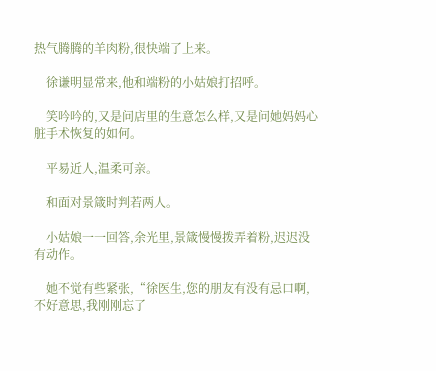热气腾腾的羊肉粉,很快端了上来。

    徐谦明显常来,他和端粉的小姑娘打招呼。

    笑吟吟的,又是问店里的生意怎么样,又是问她妈妈心脏手术恢复的如何。

    平易近人,温柔可亲。

    和面对景箴时判若两人。

    小姑娘一一回答,余光里,景箴慢慢拨弄着粉,迟迟没有动作。

    她不觉有些紧张,“徐医生,您的朋友有没有忌口啊,不好意思,我刚刚忘了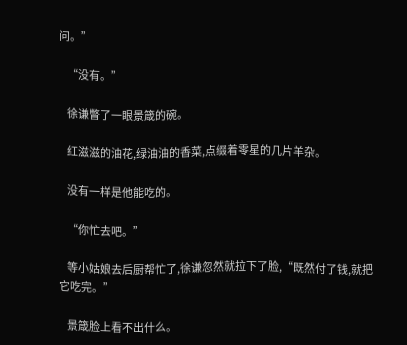问。”

    “没有。”

    徐谦瞥了一眼景箴的碗。

    红滋滋的油花,绿油油的香菜,点缀着零星的几片羊杂。

    没有一样是他能吃的。

    “你忙去吧。”

    等小姑娘去后厨帮忙了,徐谦忽然就拉下了脸,“既然付了钱,就把它吃完。”

    景箴脸上看不出什么。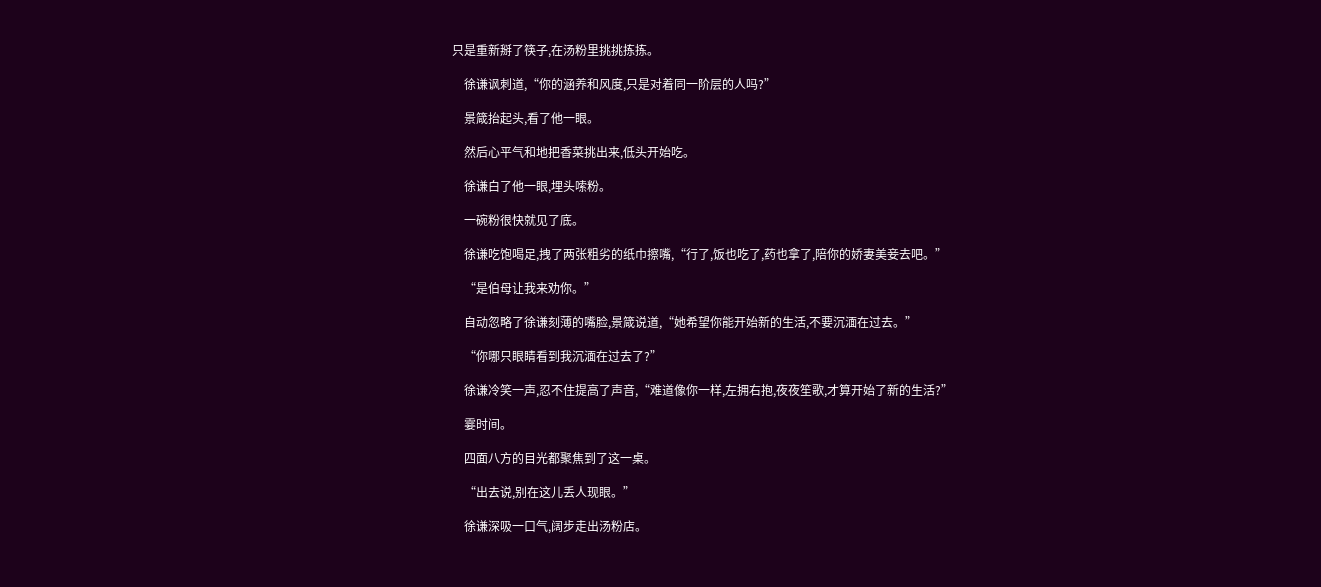只是重新掰了筷子,在汤粉里挑挑拣拣。

    徐谦讽刺道,“你的涵养和风度,只是对着同一阶层的人吗?”

    景箴抬起头,看了他一眼。

    然后心平气和地把香菜挑出来,低头开始吃。

    徐谦白了他一眼,埋头嗦粉。

    一碗粉很快就见了底。

    徐谦吃饱喝足,拽了两张粗劣的纸巾擦嘴,“行了,饭也吃了,药也拿了,陪你的娇妻美妾去吧。”

    “是伯母让我来劝你。”

    自动忽略了徐谦刻薄的嘴脸,景箴说道,“她希望你能开始新的生活,不要沉湎在过去。”

    “你哪只眼睛看到我沉湎在过去了?”

    徐谦冷笑一声,忍不住提高了声音,“难道像你一样,左拥右抱,夜夜笙歌,才算开始了新的生活?”

    霎时间。

    四面八方的目光都聚焦到了这一桌。

    “出去说,别在这儿丢人现眼。”

    徐谦深吸一口气,阔步走出汤粉店。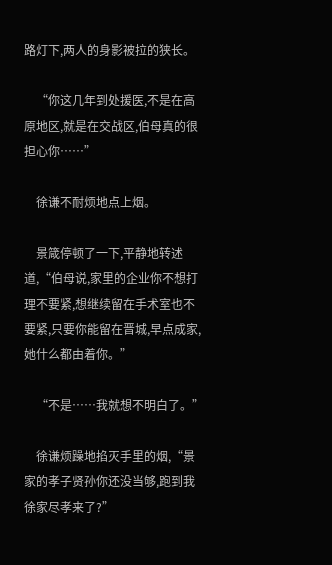路灯下,两人的身影被拉的狭长。

    “你这几年到处援医,不是在高原地区,就是在交战区,伯母真的很担心你……”

    徐谦不耐烦地点上烟。

    景箴停顿了一下,平静地转述道,“伯母说,家里的企业你不想打理不要紧,想继续留在手术室也不要紧,只要你能留在晋城,早点成家,她什么都由着你。”

    “不是……我就想不明白了。”

    徐谦烦躁地掐灭手里的烟,“景家的孝子贤孙你还没当够,跑到我徐家尽孝来了?”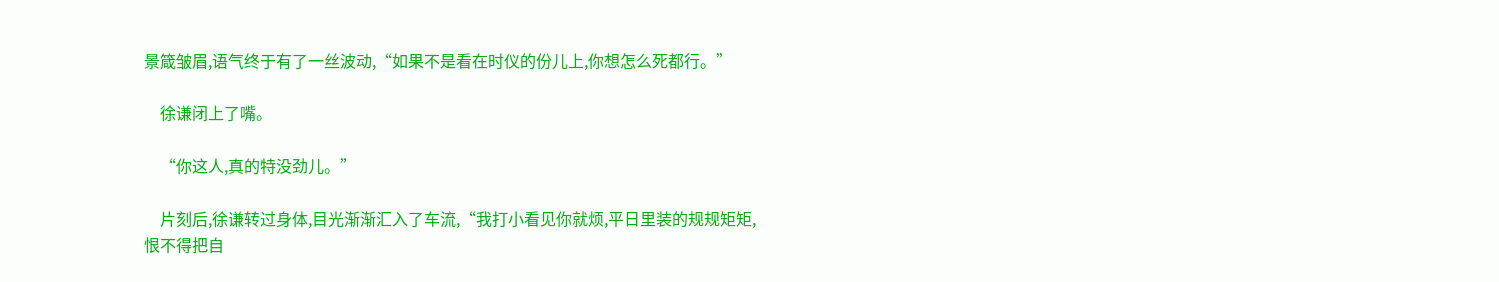景箴皱眉,语气终于有了一丝波动,“如果不是看在时仪的份儿上,你想怎么死都行。”

    徐谦闭上了嘴。

    “你这人,真的特没劲儿。”

    片刻后,徐谦转过身体,目光渐渐汇入了车流,“我打小看见你就烦,平日里装的规规矩矩,恨不得把自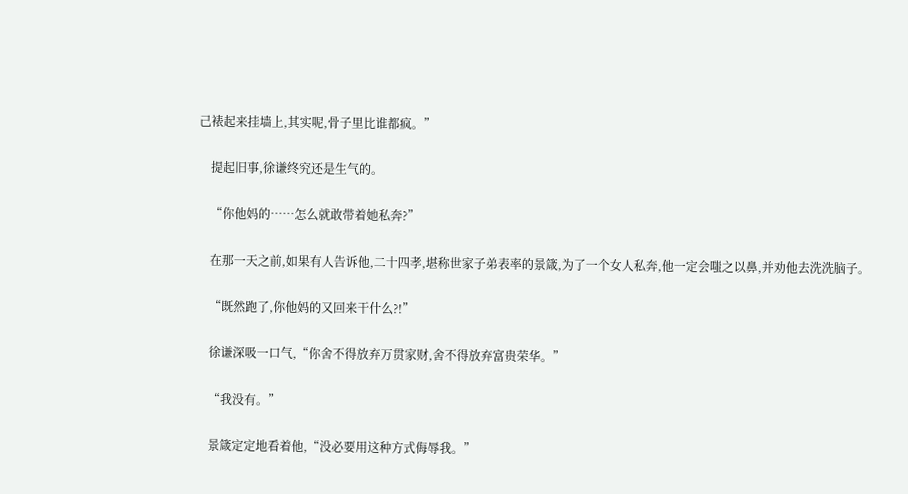己裱起来挂墙上,其实呢,骨子里比谁都疯。”

    提起旧事,徐谦终究还是生气的。

    “你他妈的……怎么就敢带着她私奔?”

    在那一天之前,如果有人告诉他,二十四孝,堪称世家子弟表率的景箴,为了一个女人私奔,他一定会嗤之以鼻,并劝他去洗洗脑子。

    “既然跑了,你他妈的又回来干什么?!”

    徐谦深吸一口气,“你舍不得放弃万贯家财,舍不得放弃富贵荣华。”

    “我没有。”

    景箴定定地看着他,“没必要用这种方式侮辱我。”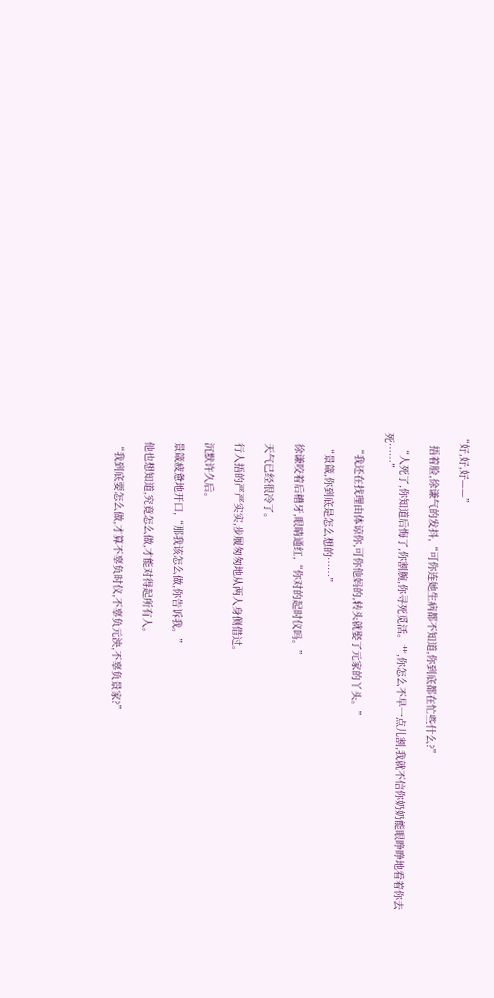“好,好,好——”

    捂着脸,徐谦气的发抖,“可你连她生病都不知道,你到底都在忙些什么?”

    “人死了,你知道后悔了,你割腕,你寻死觅活。艹,你怎么不早一点儿割,我就不信你奶奶能眼睁睁地看着你去死……”

    “我还在找理由体谅你,可你他妈的,转头就娶了元家的丫头。”

    “景箴,你到底是怎么想的……”

    徐谦咬着后槽牙,眼睛通红,“你对的起时仪吗。”

    天气已经很冷了。

    行人捂的严严实实,步履匆匆地从两人身侧借过。

    沉默许久后。

    景箴疲惫地开口,“那我该怎么做,你告诉我。”

    他也想知道,究竟怎么做,才能对得起所有人。

    “我到底要怎么做,才算不辜负时仪,不辜负元泱,不辜负景家?”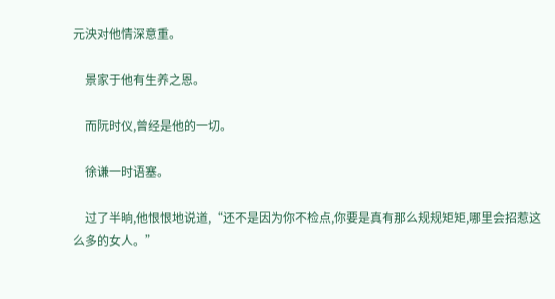元泱对他情深意重。

    景家于他有生养之恩。

    而阮时仪,曾经是他的一切。

    徐谦一时语塞。

    过了半晌,他恨恨地说道,“还不是因为你不检点,你要是真有那么规规矩矩,哪里会招惹这么多的女人。”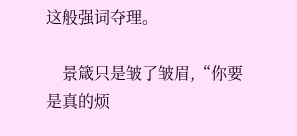这般强词夺理。

    景箴只是皱了皱眉,“你要是真的烦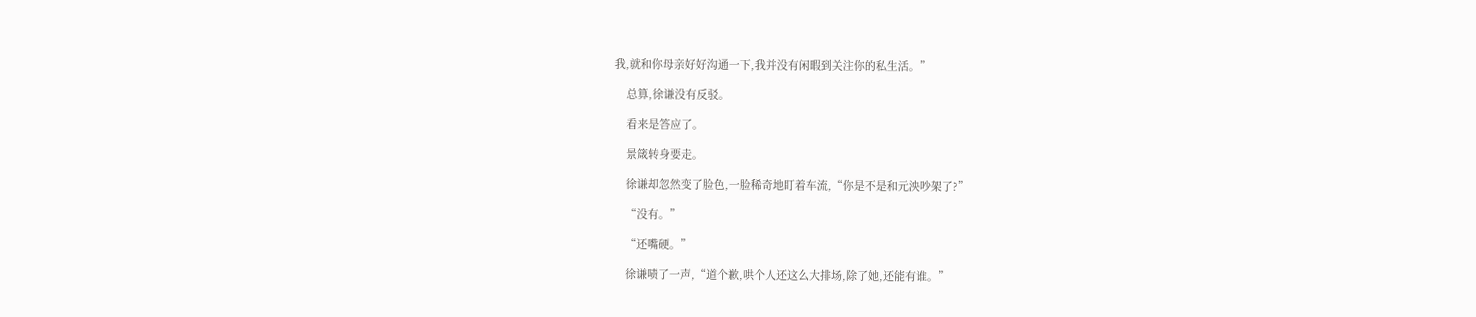我,就和你母亲好好沟通一下,我并没有闲暇到关注你的私生活。”

    总算,徐谦没有反驳。

    看来是答应了。

    景箴转身要走。

    徐谦却忽然变了脸色,一脸稀奇地盯着车流,“你是不是和元泱吵架了?”

    “没有。”

    “还嘴硬。”

    徐谦啧了一声,“道个歉,哄个人还这么大排场,除了她,还能有谁。”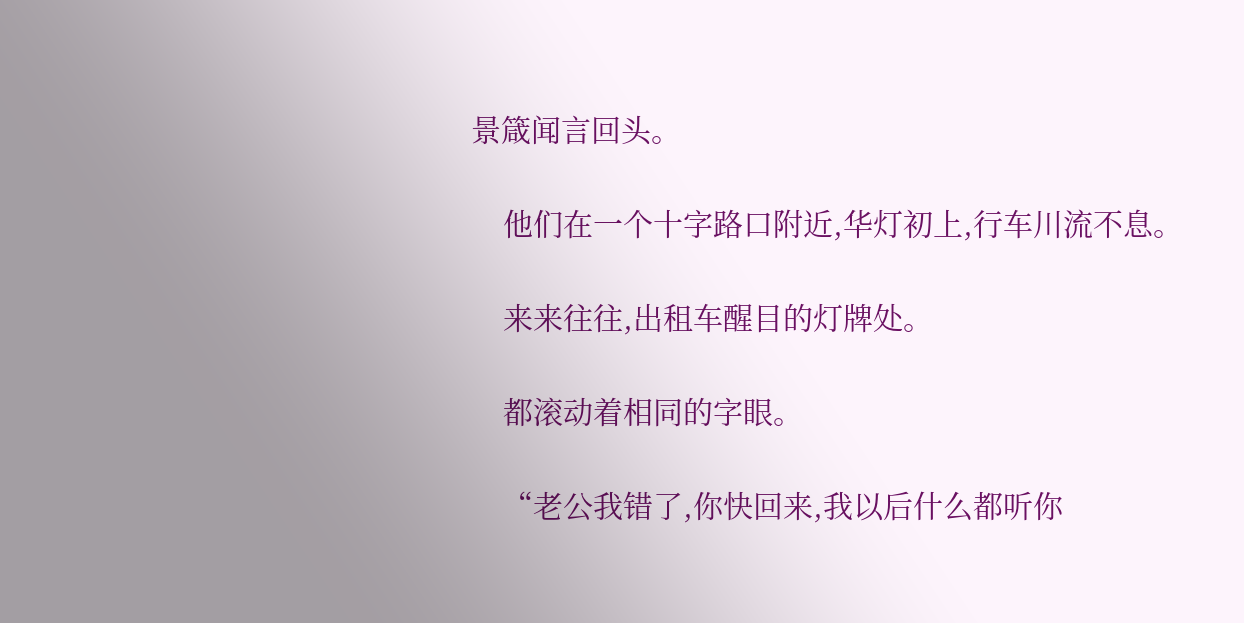景箴闻言回头。

    他们在一个十字路口附近,华灯初上,行车川流不息。

    来来往往,出租车醒目的灯牌处。

    都滚动着相同的字眼。

    “老公我错了,你快回来,我以后什么都听你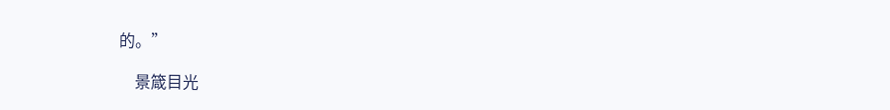的。”

    景箴目光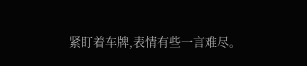紧盯着车牌,表情有些一言难尽。